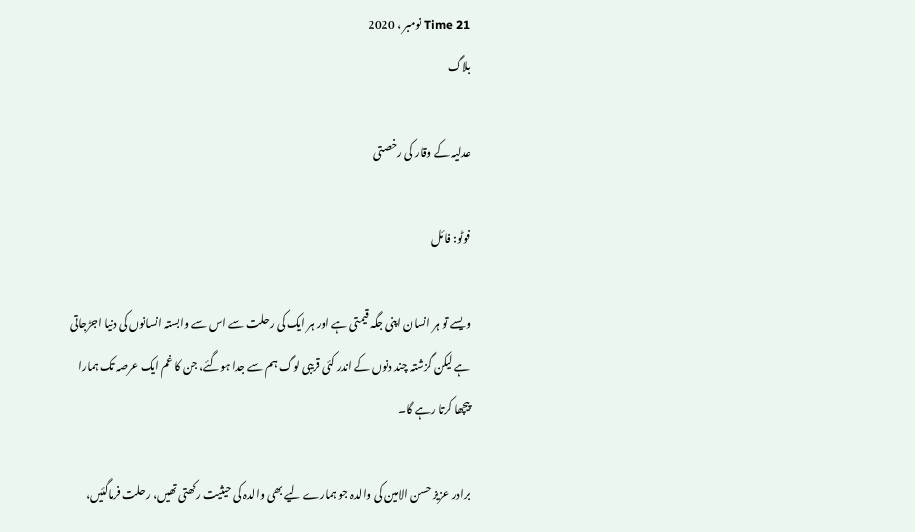Time 21 نومبر ، 2020
بلاگ

عدلیہ کے وقار کی رخصتی

فوٹو: فائل

ویسے تو ہر انسان اپنی جگہ قیمتی ہے اور ہر ایک کی رحلت سے اس سے وابستہ انسانوں کی دنیا اجڑجاتی ہے لیکن گزشتہ چند دنوں کے اندر کئی قریبی لوگ ہم سے جدا ہوگئے، جن کا غم ایک عرصہ تک ہمارا پیچھا کرتا رہے گا۔

برادر عزیز حسن الامین کی والدہ جو ہمارے لیے بھی والدہ کی حیثیت رکھتی تھیں، رحلت فرماگئیں،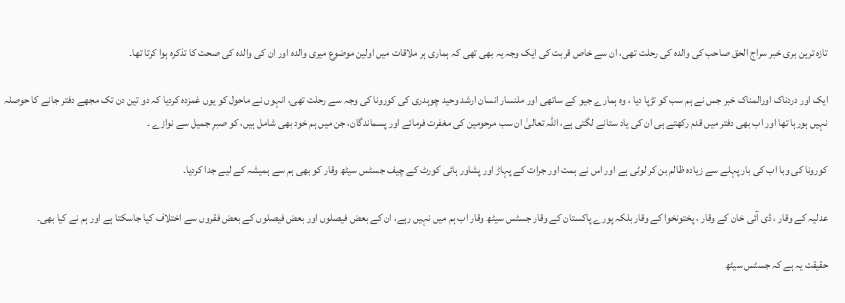تازہ ترین بری خبر سراج الحق صاحب کی والدہ کی رحلت تھی، ان سے خاص قربت کی ایک وجہ یہ بھی تھی کہ ہماری ہر ملاقات میں اولین موضوع میری والدہ اور ان کی والدہ کی صحت کا تذکرہ ہوا کرتا تھا۔

ایک اور دردناک اورالمناک خبر جس نے ہم سب کو تڑپا دیا ، وہ ہمارے جیو کے ساتھی اور ملنسار انسان ارشد وحید چوہدری کی کورونا کی وجہ سے رحلت تھی، انہوں نے ماحول کو یوں غمزدہ کردیا کہ دو تین دن تک مجھے دفتر جانے کا حوصلہ نہیں ہورہا تھا اور اب بھی دفتر میں قدم رکھتے ہی ان کی یاد ستانے لگتی ہے، اللہ تعالیٰ ان سب مرحومین کی مغفرت فرمائے اور پسماندگان، جن میں ہم خود بھی شامل ہیں، کو صبرِ جمیل سے نوازے ۔

کورونا کی وبا اب کی بار پہلے سے زیادہ ظالم بن کر لوٹی ہے اور اس نے ہمت اور جرات کے پہاڑ اور پشاور ہائی کورٹ کے چیف جسٹس سیٹھ وقار کو بھی ہم سے ہمیشہ کے لیے جدا کردیا۔

عدلیہ کے وقار ، ڈی آئی خان کے وقار ، پختونخوا کے وقار بلکہ پورے پاکستان کے وقار جسٹس سیٹھ وقار اب ہم میں نہیں رہے، ان کے بعض فیصلوں اور بعض فیصلوں کے بعض فقروں سے اختلاف کیا جاسکتا ہے اور ہم نے کیا بھی۔

حقیقت یہ ہے کہ جسٹس سیٹھ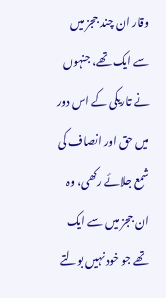وقار ان چند ججز میں سے ایک تھے، جنہوں نے تاریکی کے اس دور میں حق اور انصاف کی شمع جلائے رکھی، وہ ان ججز میں سے ایک تھے جو خود نہیں بولتے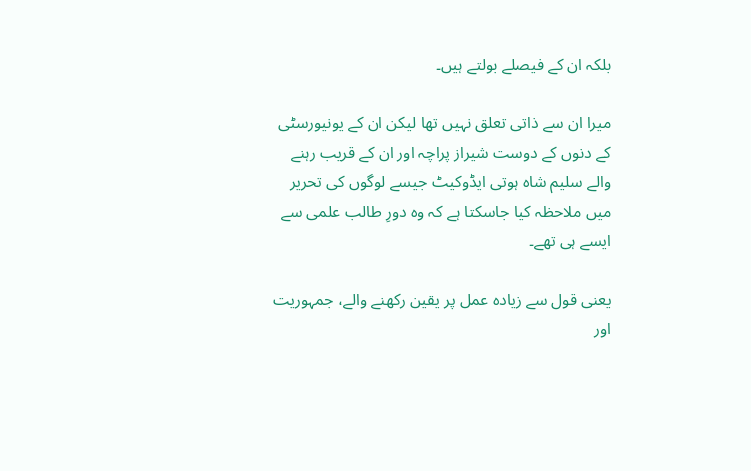بلکہ ان کے فیصلے بولتے ہیں۔

میرا ان سے ذاتی تعلق نہیں تھا لیکن ان کے یونیورسٹی کے دنوں کے دوست شیراز پراچہ اور ان کے قریب رہنے والے سلیم شاہ ہوتی ایڈوکیٹ جیسے لوگوں کی تحریر میں ملاحظہ کیا جاسکتا ہے کہ وہ دورِ طالب علمی سے ایسے ہی تھے۔

یعنی قول سے زیادہ عمل پر یقین رکھنے والے، جمہوریت اور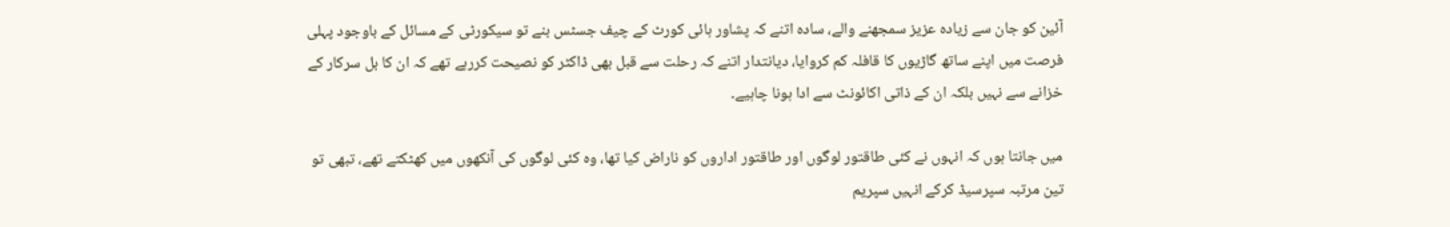آئین کو جان سے زیادہ عزیز سمجھنے والے، سادہ اتنے کہ پشاور ہائی کورٹ کے چیف جسٹس بنے تو سیکورٹی کے مسائل کے باوجود پہلی فرصت میں اپنے ساتھ گاڑیوں کا قافلہ کم کروایا، دیانتدار اتنے کہ رحلت سے قبل بھی ڈاکٹر کو نصیحت کررہے تھے کہ ان کا بل سرکار کے خزانے سے نہیں بلکہ ان کے ذاتی اکائونٹ سے ادا ہونا چاہیے۔

میں جانتا ہوں کہ انہوں نے کئی طاقتور لوگوں اور طاقتور اداروں کو ناراض کیا تھا، وہ کئی لوگوں کی آنکھوں میں کھٹکتے تھے، تبھی تو تین مرتبہ سپرسیڈ کرکے انہیں سپریم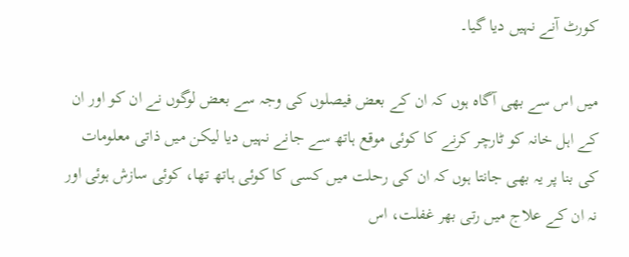کورٹ آنے نہیں دیا گیا۔

میں اس سے بھی آگاہ ہوں کہ ان کے بعض فیصلوں کی وجہ سے بعض لوگوں نے ان کو اور ان کے اہل خانہ کو ٹارچر کرنے کا کوئی موقع ہاتھ سے جانے نہیں دیا لیکن میں ذاتی معلومات کی بنا پر یہ بھی جانتا ہوں کہ ان کی رحلت میں کسی کا کوئی ہاتھ تھا، کوئی سازش ہوئی اور نہ ان کے علاج میں رتی بھر غفلت، اس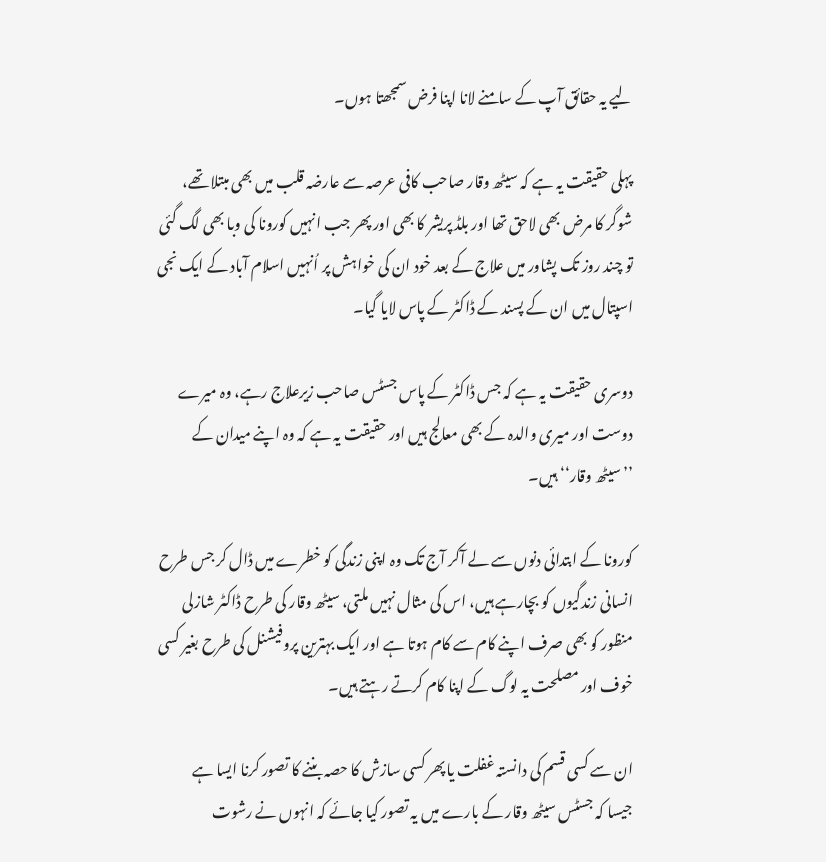لیے یہ حقائق آپ کے سامنے لانا اپنا فرض سمجھتا ہوں۔

پہلی حقیقت یہ ہے کہ سیٹھ وقار صاحب کافی عرصہ سے عارضہ قلب میں بھی مبتلا تھے، شوگر کا مرض بھی لاحق تھا اور بلڈ پریشر کا بھی اور پھر جب انہیں کورونا کی وبا بھی لگ گئی تو چند روز تک پشاور میں علاج کے بعد خود ان کی خواہش پر اُنہیں اسلام آباد کے ایک نجی اسپتال میں ان کے پسند کے ڈاکٹر کے پاس لایا گیا۔

دوسری حقیقت یہ ہے کہ جس ڈاکٹر کے پاس جسٹس صاحب زیرعلاج رہے، وہ میرے دوست اور میری والدہ کے بھی معالج ہیں اور حقیقت یہ ہے کہ وہ اپنے میدان کے ’’سیٹھ وقار‘‘ ہیں۔

کورونا کے ابتدائی دنوں سے لے آکر آج تک وہ اپنی زندگی کو خطرے میں ڈال کر جس طرح انسانی زندگیوں کو بچارہے ہیں، اس کی مثال نہیں ملتی، سیٹھ وقار کی طرح ڈاکٹر شازلی منظور کو بھی صرف اپنے کام سے کام ہوتا ہے اور ایک بہترین پروفیشنل کی طرح بغیر کسی خوف اور مصلحت یہ لوگ کے اپنا کام کرتے رہتے ہیں۔

ان سے کسی قسم کی دانستہ غفلت یا پھر کسی سازش کا حصہ بننے کا تصور کرنا ایسا ہے جیسا کہ جسٹس سیٹھ وقار کے بارے میں یہ تصور کیا جائے کہ انہوں نے رشوت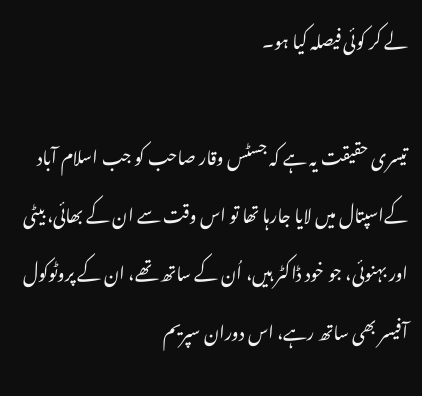لے کر کوئی فیصلہ کیا ہو۔

تیسری حقیقت یہ ہے کہ جسٹس وقار صاحب کو جب اسلام آباد کےاسپتال میں لایا جارہا تھا تو اس وقت سے ان کے بھائی، بیٹی اور بہنوئی، جو خود ڈاکٹر ہیں، اُن کے ساتھ تھے، ان کے پروٹوکول آفیسر بھی ساتھ رہے، اس دوران سپریم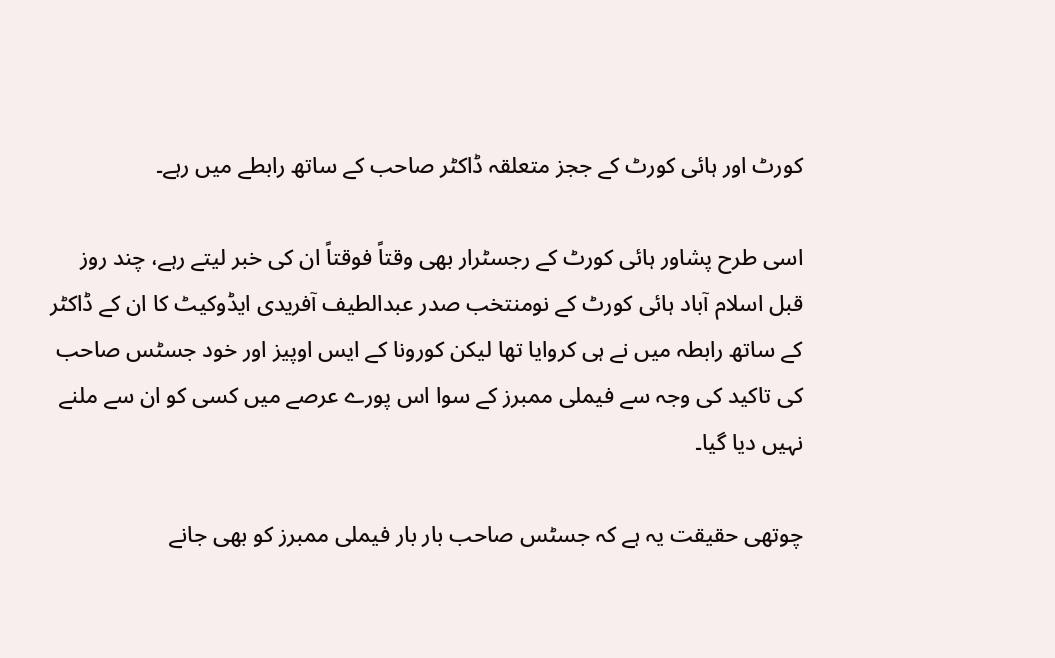کورٹ اور ہائی کورٹ کے ججز متعلقہ ڈاکٹر صاحب کے ساتھ رابطے میں رہے۔

اسی طرح پشاور ہائی کورٹ کے رجسٹرار بھی وقتاً فوقتاً ان کی خبر لیتے رہے، چند روز قبل اسلام آباد ہائی کورٹ کے نومنتخب صدر عبدالطیف آفریدی ایڈوکیٹ کا ان کے ڈاکٹر کے ساتھ رابطہ میں نے ہی کروایا تھا لیکن کورونا کے ایس اوپیز اور خود جسٹس صاحب کی تاکید کی وجہ سے فیملی ممبرز کے سوا اس پورے عرصے میں کسی کو ان سے ملنے نہیں دیا گیا۔

چوتھی حقیقت یہ ہے کہ جسٹس صاحب بار بار فیملی ممبرز کو بھی جانے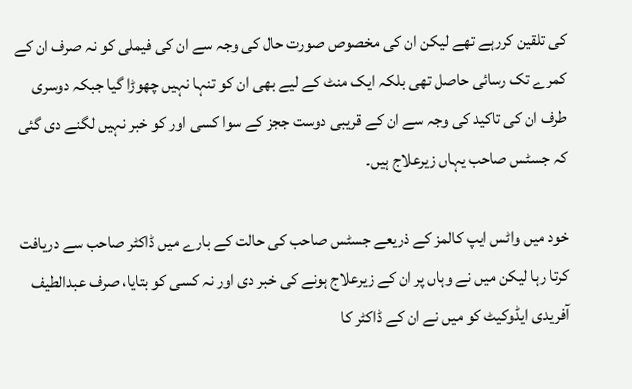کی تلقین کررہے تھے لیکن ان کی مخصوص صورت حال کی وجہ سے ان کی فیملی کو نہ صرف ان کے کمرے تک رسائی حاصل تھی بلکہ ایک منٹ کے لیے بھی ان کو تنہا نہیں چھوڑا گیا جبکہ دوسری طرف ان کی تاکید کی وجہ سے ان کے قریبی دوست ججز کے سوا کسی اور کو خبر نہیں لگنے دی گئی کہ جسٹس صاحب یہاں زیرعلاج ہیں۔

خود میں واٹس ایپ کالمز کے ذریعے جسٹس صاحب کی حالت کے بارے میں ڈاکٹر صاحب سے دریافت کرتا رہا لیکن میں نے وہاں پر ان کے زیرعلاج ہونے کی خبر دی اور نہ کسی کو بتایا، صرف عبدالطیف آفریدی ایڈوکیٹ کو میں نے ان کے ڈاکٹر کا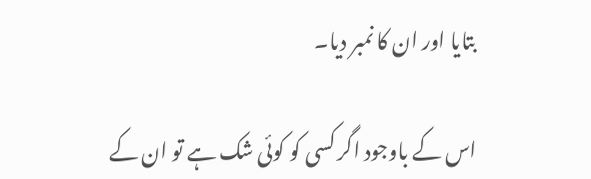بتایا اور ان کا نمبر دیا۔

اس کے باوجود اگر کسی کو کوئی شک ہے تو ان کے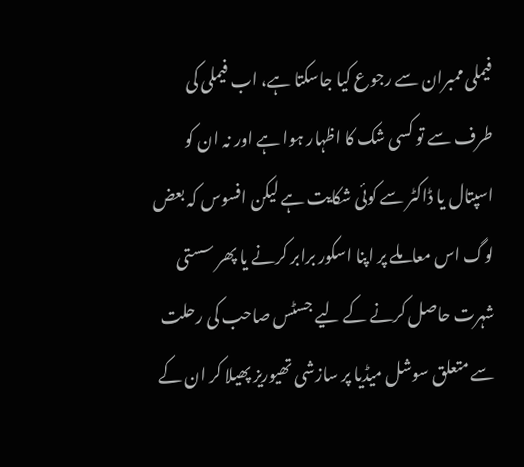فیملی ممبران سے رجوع کیا جاسکتا ہے، اب فیملی کی طرف سے تو کسی شک کا اظہار ہوا ہے اور نہ ان کو اسپتال یا ڈاکٹر سے کوئی شکایت ہے لیکن افسوس کہ بعض لوگ اس معاملے پر اپنا اسکور برابر کرنے یا پھر سستی شہرت حاصل کرنے کے لیے جسٹس صاحب کی رحلت سے متعلق سوشل میڈیا پر سازشی تھیوریز پھیلا کر ان کے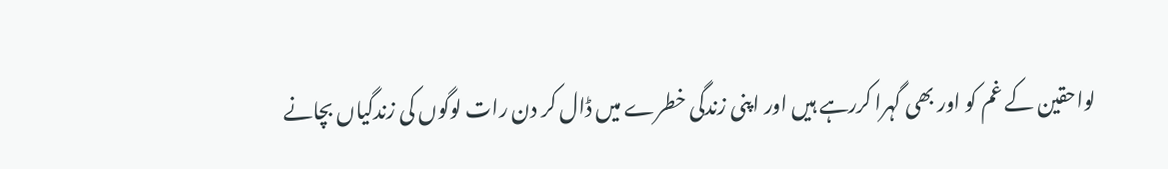لواحقین کے غم کو اور بھی گہرا کررہے ہیں اور اپنی زندگی خطرے میں ڈال کر دن رات لوگوں کی زندگیاں بچانے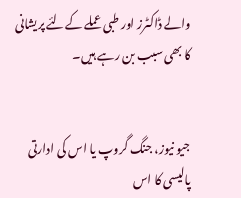والے ڈاکٹرز اور طبی عملے کےلئے پریشانی کا بھی سبب بن رہے ہیں۔


جیو نیوز، جنگ گروپ یا اس کی ادارتی پالیسی کا اس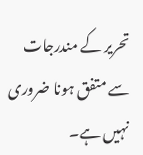تحریر کے مندرجات سے متفق ہونا ضروری نہیں ہے۔